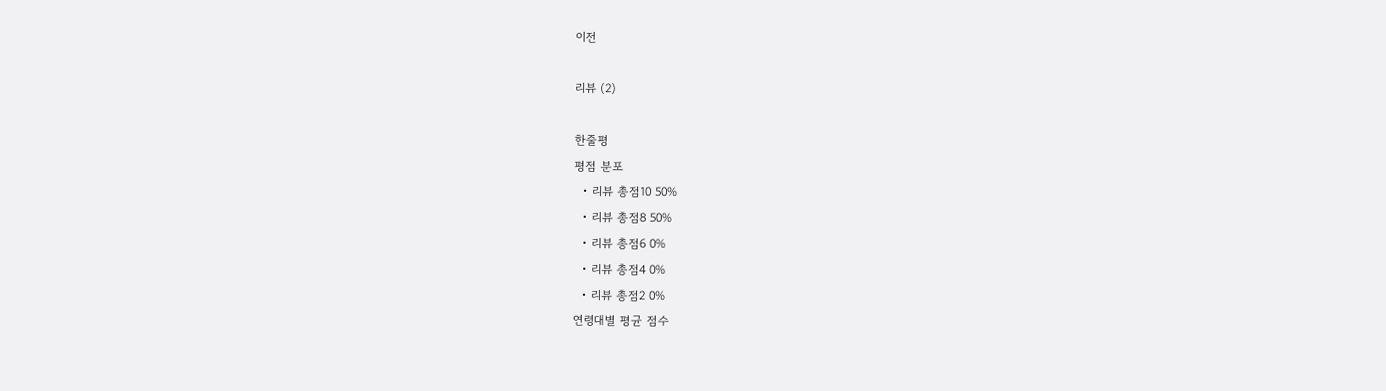이전

리뷰 (2)

한줄평
평점 분포
  • 리뷰 총점10 50%
  • 리뷰 총점8 50%
  • 리뷰 총점6 0%
  • 리뷰 총점4 0%
  • 리뷰 총점2 0%
연령대별 평균 점수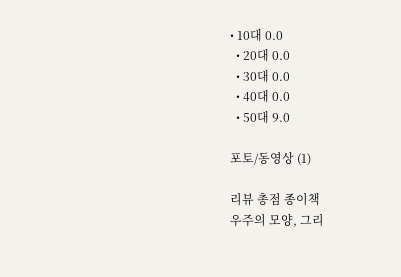• 10대 0.0
  • 20대 0.0
  • 30대 0.0
  • 40대 0.0
  • 50대 9.0

포토/동영상 (1)

리뷰 총점 종이책
우주의 모양, 그리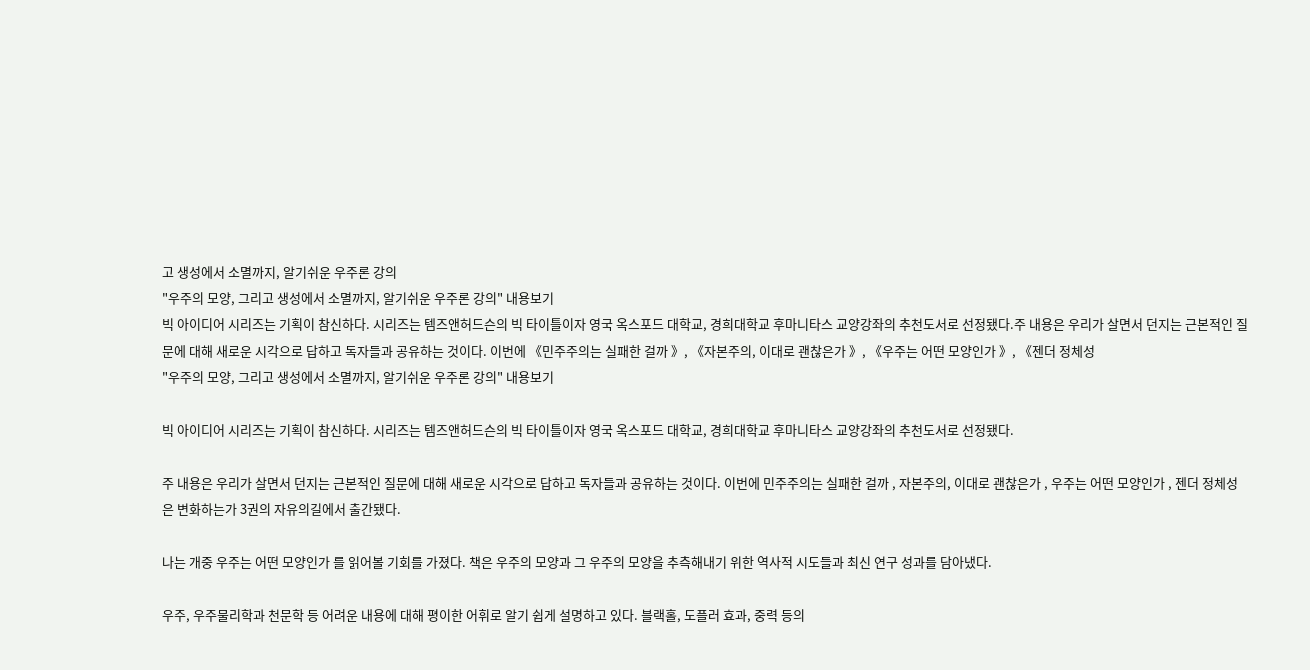고 생성에서 소멸까지, 알기쉬운 우주론 강의
"우주의 모양, 그리고 생성에서 소멸까지, 알기쉬운 우주론 강의" 내용보기
빅 아이디어 시리즈는 기획이 참신하다. 시리즈는 템즈앤허드슨의 빅 타이틀이자 영국 옥스포드 대학교, 경희대학교 후마니타스 교양강좌의 추천도서로 선정됐다.주 내용은 우리가 살면서 던지는 근본적인 질문에 대해 새로운 시각으로 답하고 독자들과 공유하는 것이다. 이번에 《민주주의는 실패한 걸까 》, 《자본주의, 이대로 괜찮은가 》, 《우주는 어떤 모양인가 》, 《젠더 정체성
"우주의 모양, 그리고 생성에서 소멸까지, 알기쉬운 우주론 강의" 내용보기

빅 아이디어 시리즈는 기획이 참신하다. 시리즈는 템즈앤허드슨의 빅 타이틀이자 영국 옥스포드 대학교, 경희대학교 후마니타스 교양강좌의 추천도서로 선정됐다.

주 내용은 우리가 살면서 던지는 근본적인 질문에 대해 새로운 시각으로 답하고 독자들과 공유하는 것이다. 이번에 민주주의는 실패한 걸까 , 자본주의, 이대로 괜찮은가 , 우주는 어떤 모양인가 , 젠더 정체성은 변화하는가 3권의 자유의길에서 출간됐다.

나는 개중 우주는 어떤 모양인가 를 읽어볼 기회를 가졌다. 책은 우주의 모양과 그 우주의 모양을 추측해내기 위한 역사적 시도들과 최신 연구 성과를 담아냈다.

우주, 우주물리학과 천문학 등 어려운 내용에 대해 평이한 어휘로 알기 쉽게 설명하고 있다. 블랙홀, 도플러 효과, 중력 등의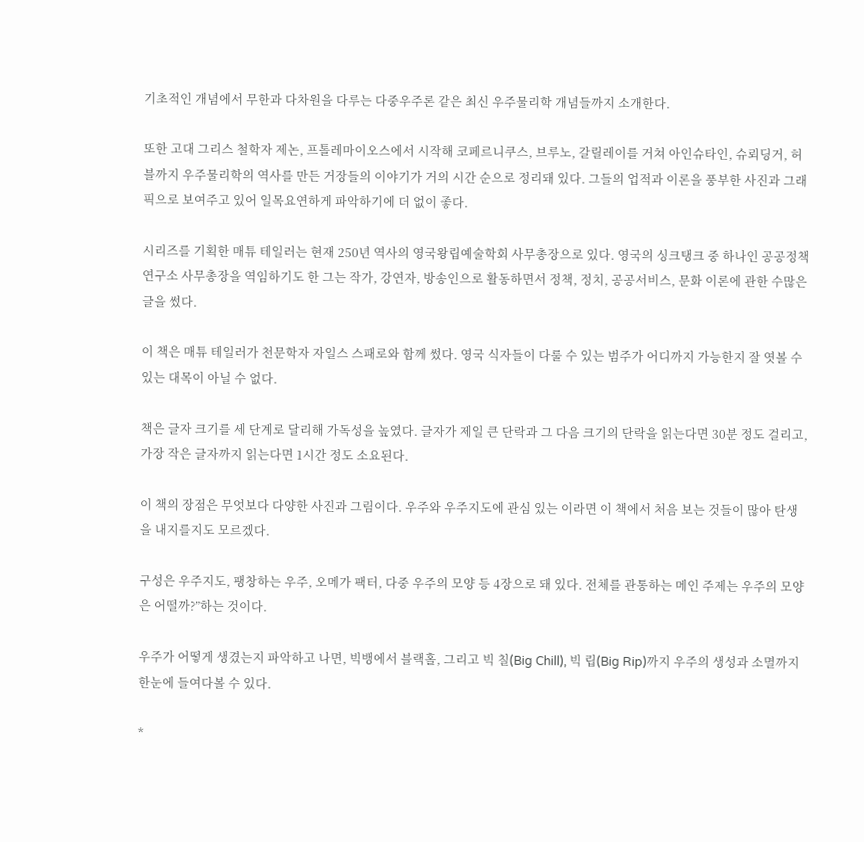기초적인 개념에서 무한과 다차원을 다루는 다중우주론 같은 최신 우주물리학 개념들까지 소개한다.

또한 고대 그리스 철학자 제논, 프톨레마이오스에서 시작해 코페르니쿠스, 브루노, 갈릴레이를 거쳐 아인슈타인, 슈뢰딩거, 허블까지 우주물리학의 역사를 만든 거장들의 이야기가 거의 시간 순으로 정리돼 있다. 그들의 업적과 이론을 풍부한 사진과 그래픽으로 보여주고 있어 일목요연하게 파악하기에 더 없이 좋다.

시리즈를 기획한 매튜 테일러는 현재 250년 역사의 영국왕립예술학회 사무총장으로 있다. 영국의 싱크탱크 중 하나인 공공정책연구소 사무총장을 역임하기도 한 그는 작가, 강연자, 방송인으로 활동하면서 정책, 정치, 공공서비스, 문화 이론에 관한 수많은 글을 썼다.

이 책은 매튜 테일러가 천문학자 자일스 스패로와 함께 썼다. 영국 식자들이 다룰 수 있는 범주가 어디까지 가능한지 잘 엿볼 수 있는 대목이 아닐 수 없다.

책은 글자 크기를 세 단계로 달리해 가독성을 높였다. 글자가 제일 큰 단락과 그 다음 크기의 단락을 읽는다면 30분 정도 걸리고, 가장 작은 글자까지 읽는다면 1시간 정도 소요된다.

이 책의 장점은 무엇보다 다양한 사진과 그림이다. 우주와 우주지도에 관심 있는 이라면 이 책에서 처음 보는 것들이 많아 탄생을 내지를지도 모르겠다.

구성은 우주지도, 팽창하는 우주, 오메가 팩터, 다중 우주의 모양 등 4장으로 돼 있다. 전체를 관통하는 메인 주제는 우주의 모양은 어떨까?”하는 것이다.

우주가 어떻게 생겼는지 파악하고 나면, 빅뱅에서 블랙홀, 그리고 빅 칠(Big Chill), 빅 립(Big Rip)까지 우주의 생성과 소멸까지 한눈에 들여다볼 수 있다.

*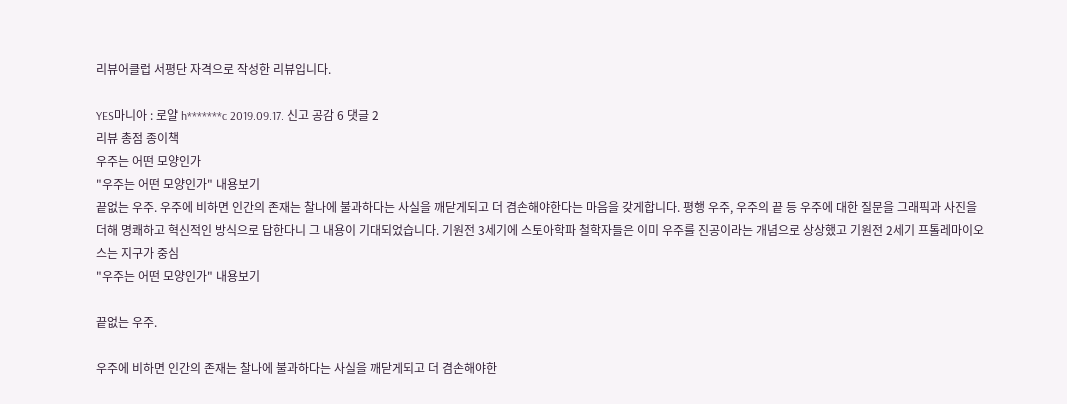리뷰어클럽 서평단 자격으로 작성한 리뷰입니다.

YES마니아 : 로얄 h*******c 2019.09.17. 신고 공감 6 댓글 2
리뷰 총점 종이책
우주는 어떤 모양인가
"우주는 어떤 모양인가" 내용보기
끝없는 우주. 우주에 비하면 인간의 존재는 찰나에 불과하다는 사실을 깨닫게되고 더 겸손해야한다는 마음을 갖게합니다. 평행 우주, 우주의 끝 등 우주에 대한 질문을 그래픽과 사진을 더해 명쾌하고 혁신적인 방식으로 답한다니 그 내용이 기대되었습니다. 기원전 3세기에 스토아학파 철학자들은 이미 우주를 진공이라는 개념으로 상상했고 기원전 2세기 프톨레마이오스는 지구가 중심
"우주는 어떤 모양인가" 내용보기

끝없는 우주.

우주에 비하면 인간의 존재는 찰나에 불과하다는 사실을 깨닫게되고 더 겸손해야한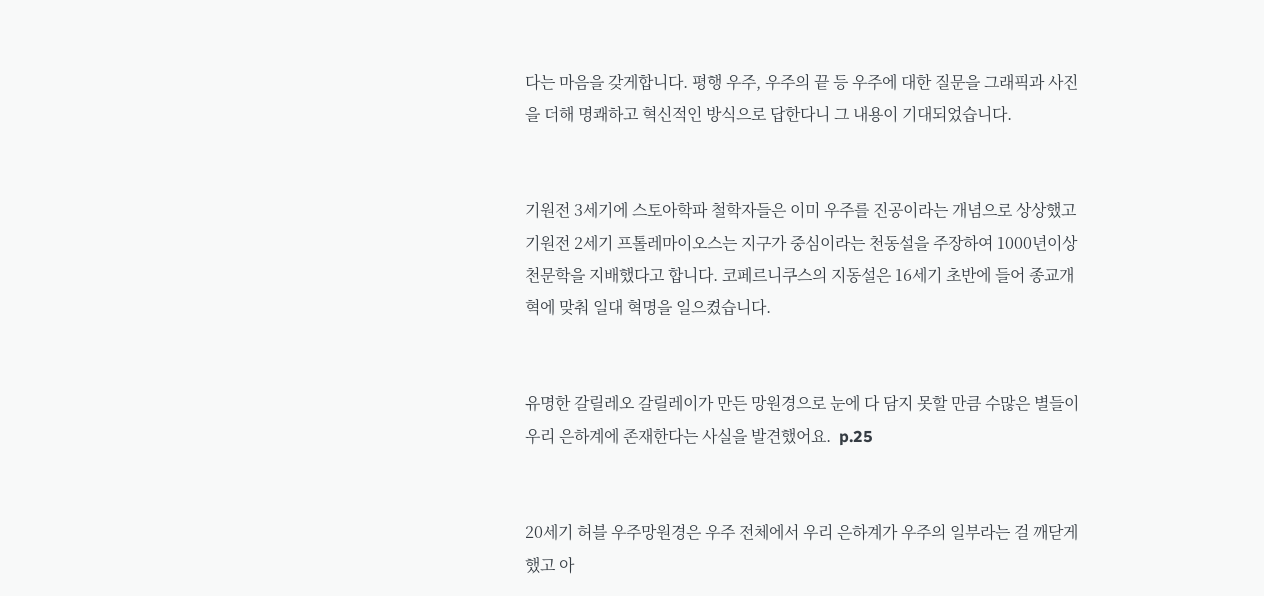다는 마음을 갖게합니다. 평행 우주, 우주의 끝 등 우주에 대한 질문을 그래픽과 사진을 더해 명쾌하고 혁신적인 방식으로 답한다니 그 내용이 기대되었습니다.


기원전 3세기에 스토아학파 철학자들은 이미 우주를 진공이라는 개념으로 상상했고 기원전 2세기 프톨레마이오스는 지구가 중심이라는 천동설을 주장하여 1000년이상 천문학을 지배했다고 합니다. 코페르니쿠스의 지동설은 16세기 초반에 들어 종교개혁에 맞춰 일대 혁명을 일으켰습니다.


유명한 갈릴레오 갈릴레이가 만든 망원경으로 눈에 다 담지 못할 만큼 수많은 별들이 우리 은하계에 존재한다는 사실을 발견했어요.  p.25


20세기 허블 우주망원경은 우주 전체에서 우리 은하계가 우주의 일부라는 걸 깨닫게했고 아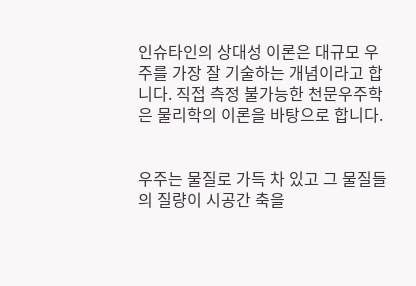인슈타인의 상대성 이론은 대규모 우주를 가장 잘 기술하는 개념이라고 합니다. 직접 측정 불가능한 천문우주학은 물리학의 이론을 바탕으로 합니다.


우주는 물질로 가득 차 있고 그 물질들의 질량이 시공간 축을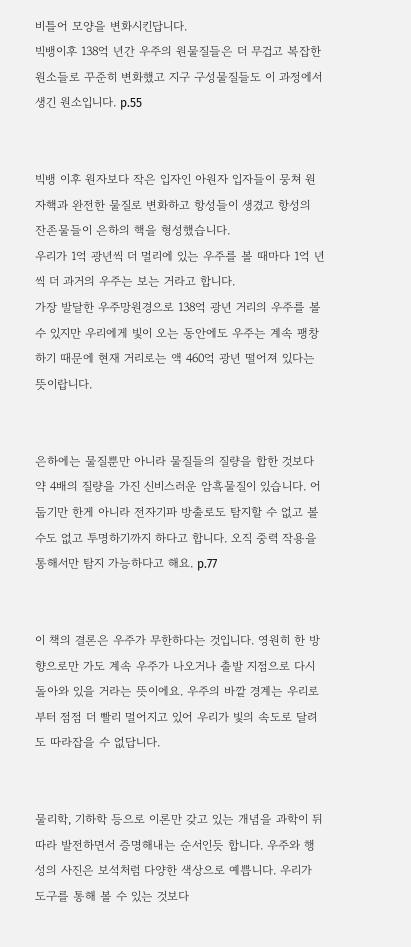비틀어 모양을 변화시킨답니다.
빅뱅이후 138억 년간 우주의 원물질들은 더 무겁고 복잡한 원소들로 꾸준히 변화했고 지구 구성물질들도 이 과정에서 생긴 원소입니다. p.55


빅뱅 이후 원자보다 작은 입자인 아원자 입자들이 뭉쳐 원자핵과 완전한 물질로 변화하고 항성들이 생겼고 항성의 잔존물들이 은하의 핵을 형성했습니다.
우리가 1억 광년씩 더 멀리에 있는 우주를 볼 때마다 1억 년씩 더 과거의 우주는 보는 거라고 합니다.
가장 발달한 우주망원경으로 138억 광년 거리의 우주를 볼 수 있지만 우리에게 빛이 오는 동안에도 우주는 계속 팽창하기 때문에 현재 거리로는 액 460억 광년 떨어져 있다는 뜻이랍니다.


은하에는 물질뿐만 아니라 물질들의 질량을 합한 것보다 약 4배의 질량을 가진 신비스러운 암흑물질이 있습니다. 어둡기만 한게 아니라 전자기파 방출로도 탐지할 수 없고 볼 수도 없고 투명하기까지 하다고 합니다. 오직 중력 작용을 통해서만 탐지 가능하다고 해요. p.77


이 책의 결론은 우주가 무한하다는 것입니다. 영원히 한 방향으로만 가도 계속 우주가 나오거나 출발 지점으로 다시 돌아와 있을 거라는 뜻이에요. 우주의 바깥 경계는 우리로부터 점점 더 빨리 멀어지고 있어 우리가 빛의 속도로 달려도 따라잡을 수 없답니다.


물리학, 기하학 등으로 이론만 갖고 있는 개념을 과학이 뒤따라 발전하면서 증명해내는 순서인듯 합니다. 우주와 행성의 사진은 보석처럼 다양한 색상으로 예쁩니다. 우리가 도구를 통해 볼 수 있는 것보다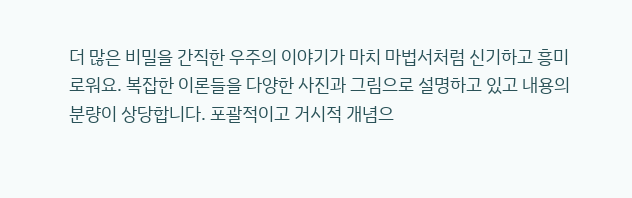더 많은 비밀을 간직한 우주의 이야기가 마치 마법서처럼 신기하고 흥미로워요. 복잡한 이론들을 다양한 사진과 그림으로 설명하고 있고 내용의 분량이 상당합니다. 포괄적이고 거시적 개념으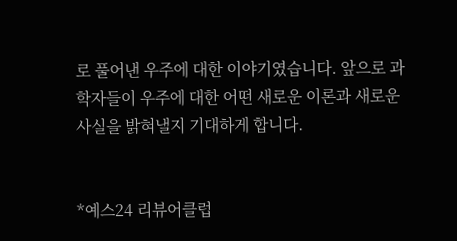로 풀어낸 우주에 대한 이야기였습니다. 앞으로 과학자들이 우주에 대한 어떤 새로운 이론과 새로운 사실을 밝혀낼지 기대하게 합니다.


*예스24 리뷰어클럽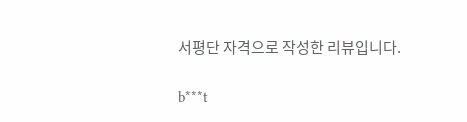서평단 자격으로 작성한 리뷰입니다.

b***t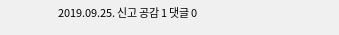2019.09.25. 신고 공감 1 댓글 0